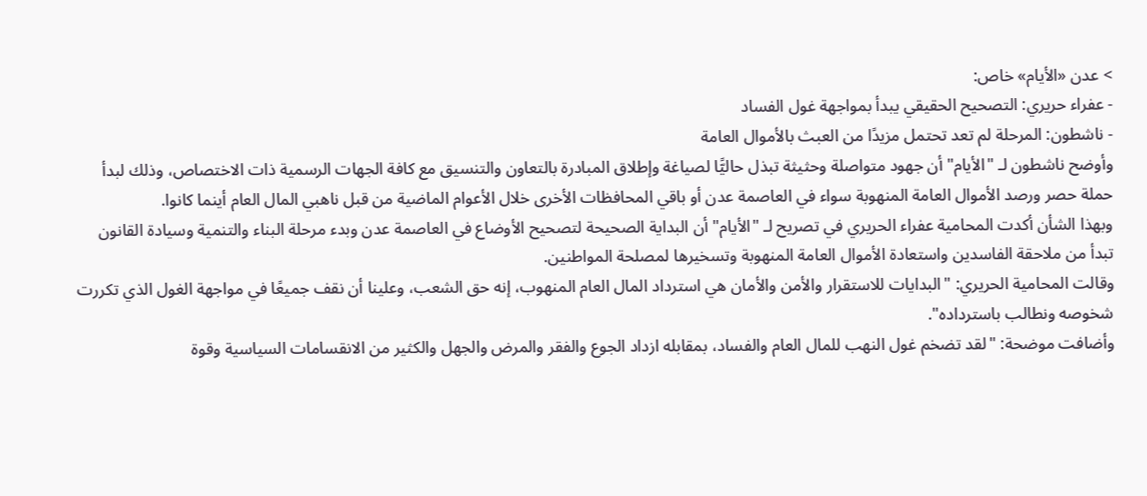> عدن «الأيام» خاص:
- عفراء حريري: التصحيح الحقيقي يبدأ بمواجهة غول الفساد
- ناشطون: المرحلة لم تعد تحتمل مزيدًا من العبث بالأموال العامة
وأوضح ناشطون لـ "الأيام" أن جهود متواصلة وحثيثة تبذل حاليًّا لصياغة وإطلاق المبادرة بالتعاون والتنسيق مع كافة الجهات الرسمية ذات الاختصاص، وذلك لبدأ حملة حصر ورصد الأموال العامة المنهوبة سواء في العاصمة عدن أو باقي المحافظات الأخرى خلال الأعوام الماضية من قبل ناهبي المال العام أينما كانوا.
وبهذا الشأن أكدت المحامية عفراء الحريري في تصريح لـ "الأيام" أن البداية الصحيحة لتصحيح الأوضاع في العاصمة عدن وبدء مرحلة البناء والتنمية وسيادة القانون تبدأ من ملاحقة الفاسدين واستعادة الأموال العامة المنهوبة وتسخيرها لمصلحة المواطنين.
وقالت المحامية الحريري: "البدايات للاستقرار والأمن والأمان هي استرداد المال العام المنهوب، إنه حق الشعب، وعلينا أن نقف جميعًا في مواجهة الغول الذي تكررت شخوصه ونطالب باسترداده".
وأضافت موضحة: "لقد تضخم غول النهب للمال العام والفساد، بمقابله ازداد الجوع والفقر والمرض والجهل والكثير من الانقسامات السياسية وقوة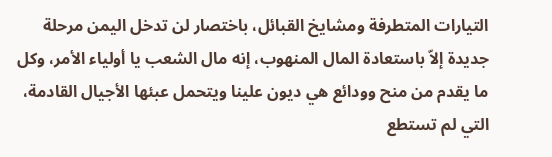التيارات المتطرفة ومشايخ القبائل، باختصار لن تدخل اليمن مرحلة جديدة إلاّ باستعادة المال المنهوب، إنه مال الشعب يا أولياء الأمر، وكل ما يقدم من منح وودائع هي ديون علينا ويتحمل عبئها الأجيال القادمة، التي لم تستطع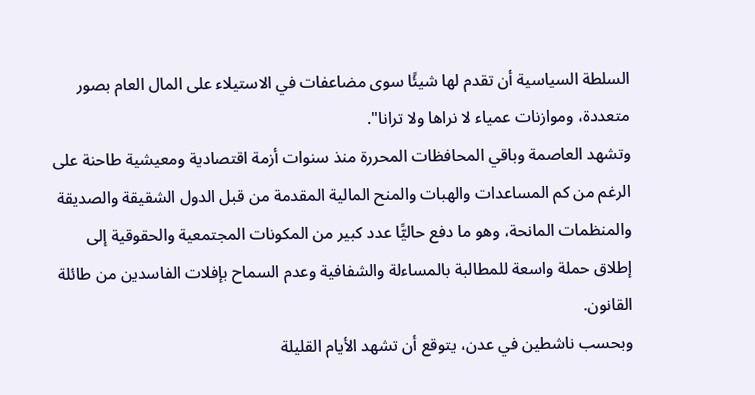السلطة السياسية أن تقدم لها شيئًا سوى مضاعفات في الاستيلاء على المال العام بصور متعددة، وموازنات عمياء لا نراها ولا ترانا".
وتشهد العاصمة وباقي المحافظات المحررة منذ سنوات أزمة اقتصادية ومعيشية طاحنة على الرغم من كم المساعدات والهبات والمنح المالية المقدمة من قبل الدول الشقيقة والصديقة والمنظمات المانحة، وهو ما دفع حاليًّا عدد كبير من المكونات المجتمعية والحقوقية إلى إطلاق حملة واسعة للمطالبة بالمساءلة والشفافية وعدم السماح بإفلات الفاسدين من طائلة القانون.
وبحسب ناشطين في عدن، يتوقع أن تشهد الأيام القليلة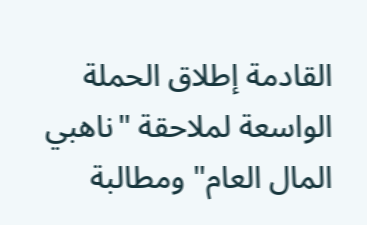القادمة إطلاق الحملة الواسعة لملاحقة "ناهبي المال العام" ومطالبة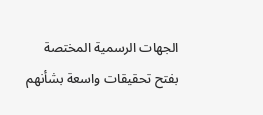الجهات الرسمية المختصة بفتح تحقيقات واسعة بشأنهم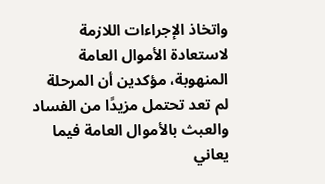واتخاذ الإجراءات اللازمة لاستعادة الأموال العامة المنهوبة، مؤكدين أن المرحلة لم تعد تحتمل مزيدًا من الفساد والعبث بالأموال العامة فيما يعاني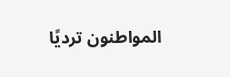المواطنون ترديًا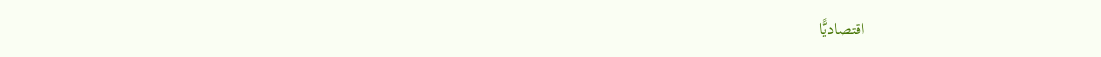اقتصاديًّا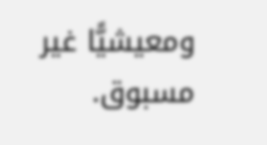ومعيشيًّا غير مسبوق.